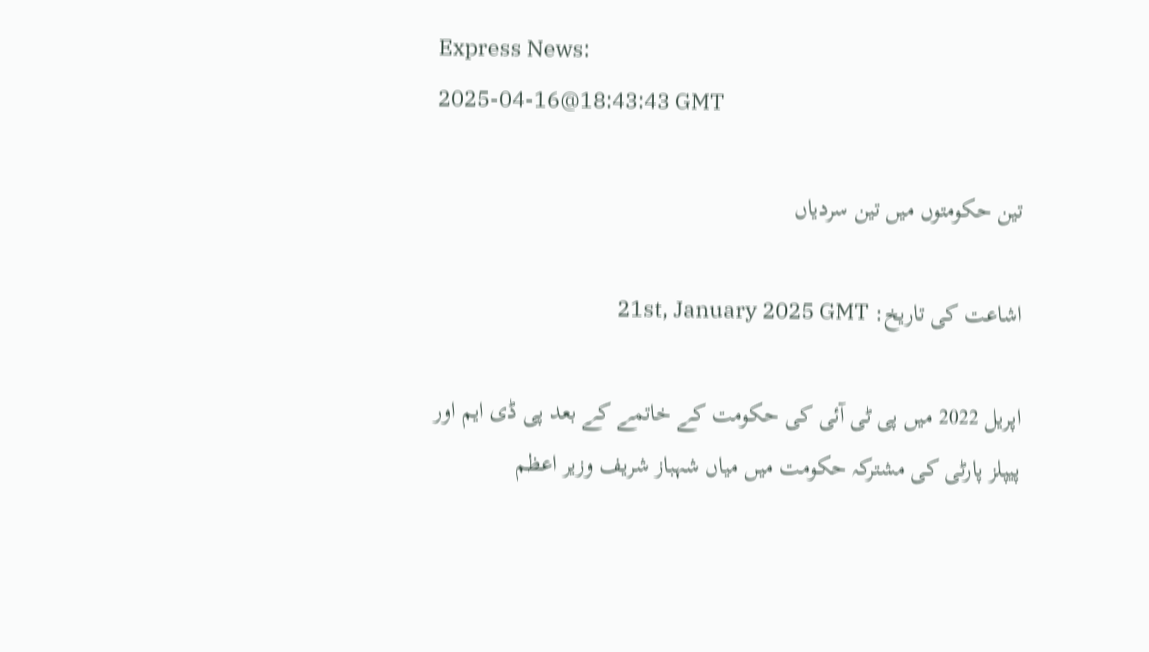Express News:
2025-04-16@18:43:43 GMT

تین حکومتوں میں تین سردیاں

اشاعت کی تاریخ: 21st, January 2025 GMT

اپریل 2022 میں پی ٹی آئی کی حکومت کے خاتمے کے بعد پی ڈی ایم اور پیپلز پارٹی کی مشترکہ حکومت میں میاں شہباز شریف وزیر اعظم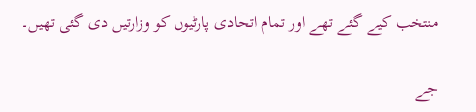منتخب کیے گئے تھے اور تمام اتحادی پارٹیوں کو وزارتیں دی گئی تھیں۔

جے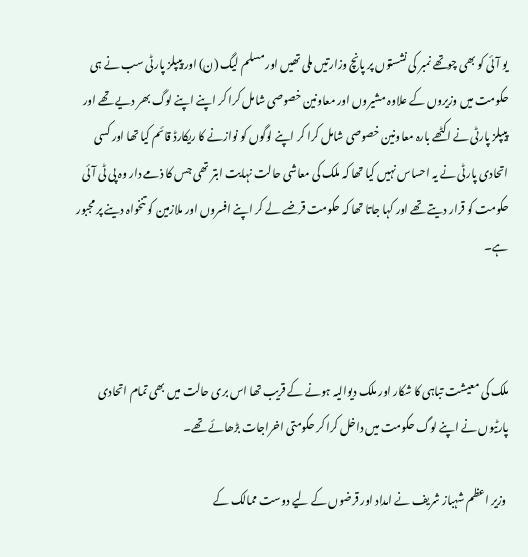یو آئی کو بھی چوتھے نمبر کی نشستوں پر پانچ وزارتیں ملی تھیں اور مسلم لیگ (ن) اور پیپلز پارٹی سب نے ہی حکومت میں وزیروں کے علاوہ مشیروں اور معاونین خصوصی شامل کرا کر اپنے اپنے لوگ بھر دیے تھے اور پیپلز پارٹی نے اکٹھے بارہ معاونین خصوصی شامل کرا کر اپنے لوگوں کو نوازنے کا ریکارڈ قائم کیا تھا اور کسی اتحادی پارٹی نے یہ احساس نہیں کیا تھا کہ ملک کی معاشی حالت نہایت ابتر تھی جس کا ذمے دار وہ پی ٹی آئی حکومت کو قرار دیتے تھے اور کہا جاتا تھا کہ حکومت قرضے لے کر اپنے افسروں اور ملازمین کو تنخواہ دینے پر مجبور ہے۔



ملک کی معیشت تباہی کا شکار اور ملک دیوالیہ ہونے کے قریب تھا اس بری حالت میں بھی تمام اتحادی پارٹیوں نے اپنے لوگ حکومت میں داخل کرا کر حکومتی اخراجات بڑھائے تھے۔

 وزیر اعظم شہباز شریف نے امداد اور قرضوں کے لیے دوست ممالک کے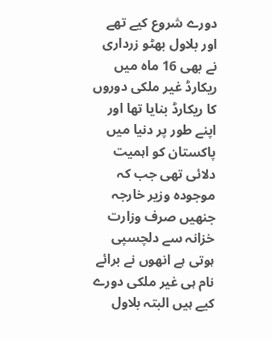دورے شروع کیے تھے اور بلاول بھٹو زرداری نے بھی 16 ماہ میں ریکارڈ غیر ملکی دوروں کا ریکارڈ بنایا تھا اور اپنے طور پر دنیا میں پاکستان کو اہمیت دلائی تھی جب کہ موجودہ وزیر خارجہ جنھیں صرف وزارت خزانہ سے دلچسپی ہوتی ہے انھوں نے برائے نام ہی غیر ملکی دورے کیے ہیں البتہ بلاول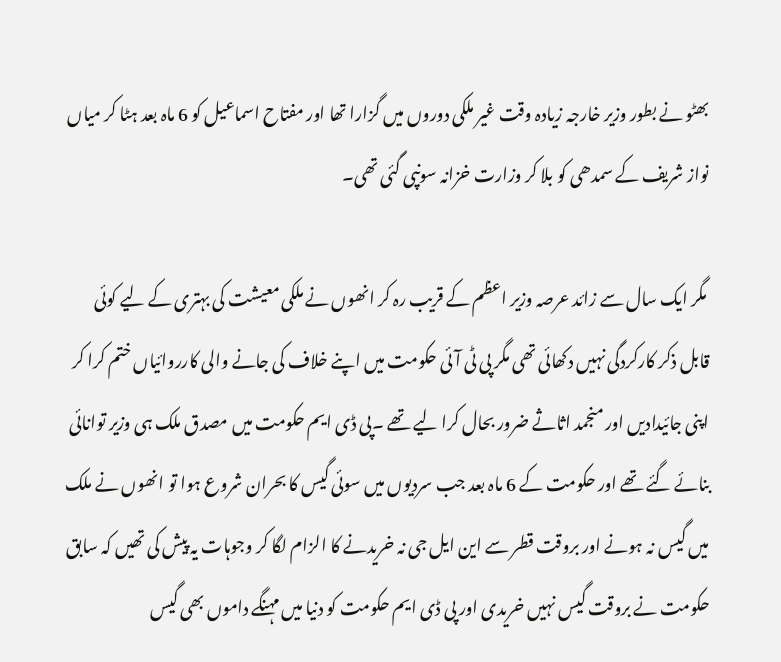بھٹو نے بطور وزیر خارجہ زیادہ وقت غیر ملکی دوروں میں گزارا تھا اور مفتاح اسماعیل کو 6 ماہ بعد ہٹا کر میاں نواز شریف کے سمدھی کو بلا کر وزارت خزانہ سونپی گئی تھی۔

 مگر ایک سال سے زائد عرصہ وزیر اعظم کے قریب رہ کر انھوں نے ملکی معیشت کی بہتری کے لیے کوئی قابل ذکر کارکردگی نہیں دکھائی تھی مگر پی ٹی آئی حکومت میں اپنے خلاف کی جانے والی کارروائیاں ختم کرا کر اپنی جائیدادیں اور منجمد اثاثے ضرور بحال کرا لیے تھے ۔پی ڈی ایم حکومت میں مصدق ملک ہی وزیر توانائی بنائے گئے تھے اور حکومت کے 6 ماہ بعد جب سردیوں میں سوئی گیس کا بحران شروع ہوا تو انھوں نے ملک میں گیس نہ ہونے اور بروقت قطر سے این ایل جی نہ خریدنے کا الزام لگا کر وجوہات یہ پیش کی تھیں کہ سابق حکومت نے بروقت گیس نہیں خریدی اور پی ڈی ایم حکومت کو دنیا میں مہنگے داموں بھی گیس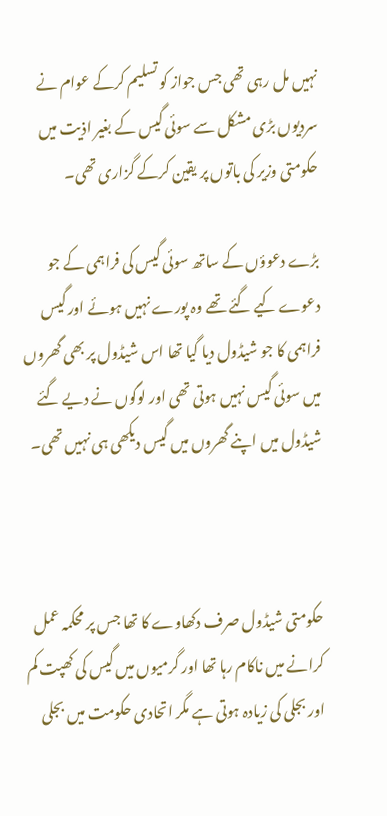نہیں مل رہی تھی جس جواز کو تسلیم کرکے عوام نے سردیوں بڑی مشکل سے سوئی گیس کے بغیر اذیت میں حکومتی وزیر کی باتوں پر یقین کرکے گزاری تھی۔

بڑے دعوؤں کے ساتھ سوئی گیس کی فراہمی کے جو دعوے کیے گئے تھے وہ پورے نہیں ہوئے اور گیس فراہمی کا جو شیڈول دیا گیا تھا اس شیڈول پر بھی گھروں میں سوئی گیس نہیں ہوتی تھی اور لوگوں نے دیے گئے شیڈول میں اپنے گھروں میں گیس دیکھی ہی نہیں تھی۔



حکومتی شیڈول صرف دکھاوے کا تھا جس پر محکمہ عمل کرانے میں ناکام رہا تھا اور گرمیوں میں گیس کی کھپت کم اور بجلی کی زیادہ ہوتی ہے مگر اتحادی حکومت میں بجلی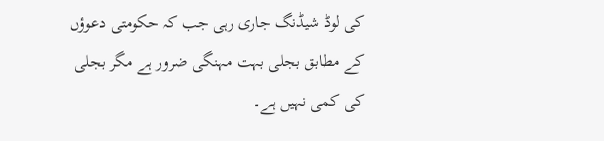کی لوڈ شیڈنگ جاری رہی جب کہ حکومتی دعوؤں کے مطابق بجلی بہت مہنگی ضرور ہے مگر بجلی کی کمی نہیں ہے۔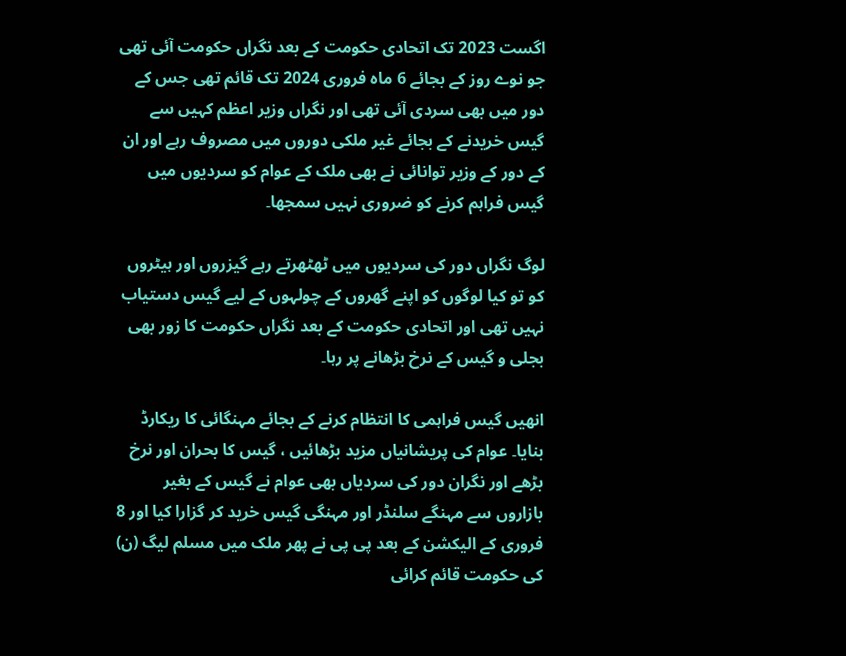اگست 2023 تک اتحادی حکومت کے بعد نگراں حکومت آئی تھی جو نوے روز کے بجائے 6 ماہ فروری 2024 تک قائم تھی جس کے دور میں بھی سردی آئی تھی اور نگراں وزیر اعظم کہیں سے گیس خریدنے کے بجائے غیر ملکی دوروں میں مصروف رہے اور ان کے دور کے وزیر توانائی نے بھی ملک کے عوام کو سردیوں میں گیس فراہم کرنے کو ضروری نہیں سمجھا۔

لوگ نگراں دور کی سردیوں میں ٹھٹھرتے رہے گیزروں اور ہیٹروں کو تو کیا لوگوں کو اپنے گھروں کے چولہوں کے لیے گیس دستیاب نہیں تھی اور اتحادی حکومت کے بعد نگراں حکومت کا زور بھی بجلی و گیس کے نرخ بڑھانے پر رہا۔

انھیں گیس فراہمی کا انتظام کرنے کے بجائے مہنگائی کا ریکارڈ بنایا۔ عوام کی پریشانیاں مزید بڑھائیں ، گیس کا بحران اور نرخ بڑھے اور نگران دور کی سردیاں بھی عوام نے گیس کے بغیر بازاروں سے مہنگے سلنڈر اور مہنگی گیس خرید کر گزارا کیا اور 8 فروری کے الیکشن کے بعد پی پی نے پھر ملک میں مسلم لیگ (ن) کی حکومت قائم کرائی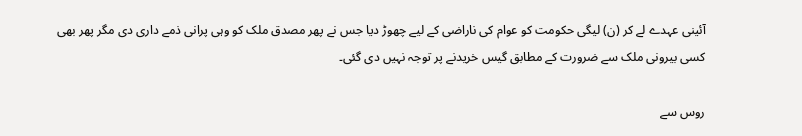آئینی عہدے لے کر (ن) لیگی حکومت کو عوام کی ناراضی کے لیے چھوڑ دیا جس نے پھر مصدق ملک کو وہی پرانی ذمے داری دی مگر پھر بھی کسی بیرونی ملک سے ضرورت کے مطابق گیس خریدنے پر توجہ نہیں دی گئی۔

روس سے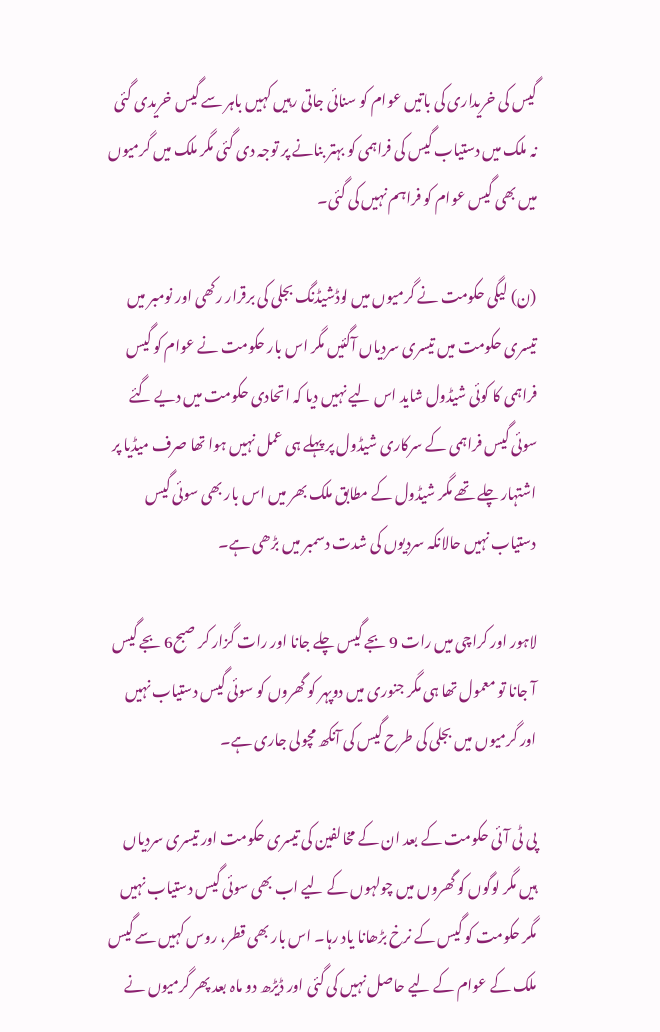گیس کی خریداری کی باتیں عوام کو سنائی جاتی رہیں کہیں باہر سے گیس خریدی گئی نہ ملک میں دستیاب گیس کی فراہمی کو بہتر بنانے پر توجہ دی گئی مگر ملک میں گرمیوں میں بھی گیس عوام کو فراہم نہیں کی گئی۔

(ن) لیگی حکومت نے گرمیوں میں لوڈشیڈنگ بجلی کی برقرار رکھی اور نومبر میں تیسری حکومت میں تیسری سردیاں آگئیں مگر اس بار حکومت نے عوام کو گیس فراہمی کا کوئی شیڈول شاید اس لیے نہیں دیا کہ اتحادی حکومت میں دیے گئے سوئی گیس فراہمی کے سرکاری شیڈول پر پہلے ہی عمل نہیں ہوا تھا صرف میڈیا پر اشتہار چلے تھے مگر شیڈول کے مطابق ملک بھر میں اس بار بھی سوئی گیس دستیاب نہیں حالانکہ سردیوں کی شدت دسمبر میں بڑھی ہے۔

لاہور اور کراچی میں رات 9 بجے گیس چلے جانا اور رات گزار کر صبح6 بجے گیس آ جانا تو معمول تھا ہی مگر جنوری میں دوپہر کو گھروں کو سوئی گیس دستیاب نہیں اور گرمیوں میں بجلی کی طرح گیس کی آنکھ مچولی جاری ہے۔

پی ٹی آئی حکومت کے بعد ان کے مخالفین کی تیسری حکومت اور تیسری سردیاں ہیں مگر لوگوں کو گھروں میں چولہوں کے لیے اب بھی سوئی گیس دستیاب نہیں مگر حکومت کو گیس کے نرخ بڑھانا یاد رہا۔ اس بار بھی قطر، روس کہیں سے گیس ملک کے عوام کے لیے حاصل نہیں کی گئی اور ڈیڑھ دو ماہ بعد پھر گرمیوں نے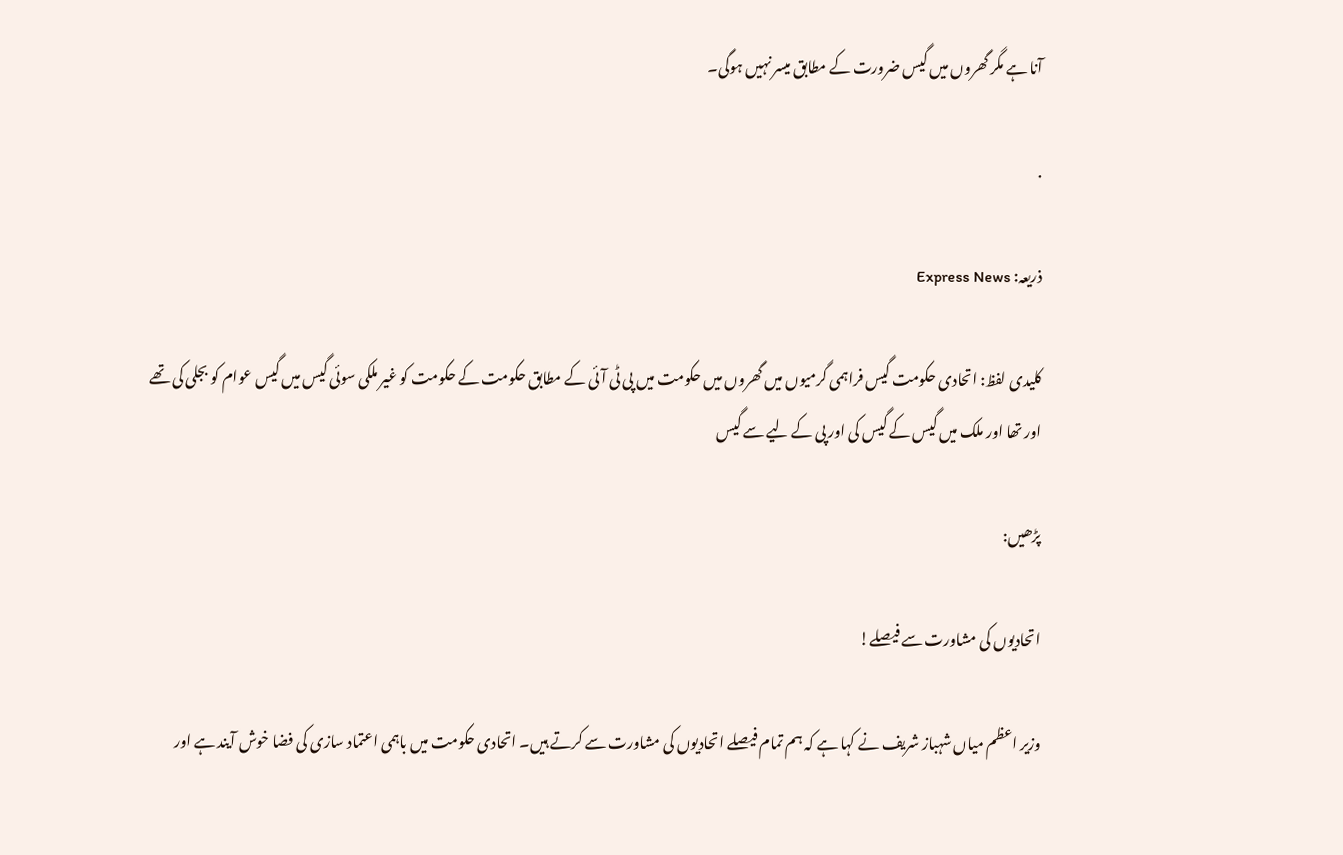آنا ہے مگر گھروں میں گیس ضرورت کے مطابق میسر نہیں ہوگی۔

.

ذریعہ: Express News

کلیدی لفظ: اتحادی حکومت گیس فراہمی گرمیوں میں گھروں میں حکومت میں پی ٹی آئی کے مطابق حکومت کے حکومت کو غیر ملکی سوئی گیس میں گیس عوام کو بجلی کی تھے اور تھا اور ملک میں گیس کے گیس کی اور پی کے لیے سے گیس

پڑھیں:

اتحادیوں کی مشاورت سے فیصلے!

وزیر اعظم میاں شہباز شریف نے کہا ہے کہ ہم تمام فیصلے اتحادیوں کی مشاورت سے کرتے ہیں۔ اتحادی حکومت میں باہمی اعتماد سازی کی فضا خوش آیند ہے اور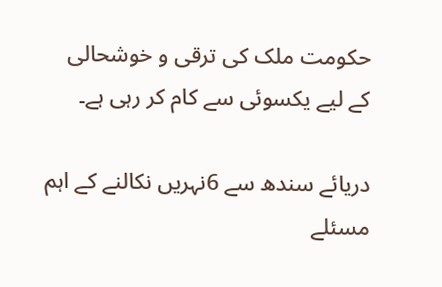حکومت ملک کی ترقی و خوشحالی کے لیے یکسوئی سے کام کر رہی ہے۔

دریائے سندھ سے 6نہریں نکالنے کے اہم مسئلے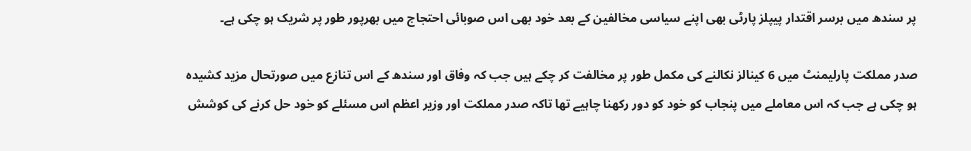پر سندھ میں برسر اقتدار پیپلز پارٹی بھی اپنے سیاسی مخالفین کے بعد خود بھی اس صوبائی احتجاج میں بھرپور طور پر شریک ہو چکی ہے۔

صدر مملکت پارلیمنٹ میں 6 کینالز نکالنے کی مکمل طور پر مخالفت کر چکے ہیں جب کہ وفاق اور سندھ کے اس تنازع میں صورتحال مزید کشیدہ ہو چکی ہے جب کہ اس معاملے میں پنجاب کو خود کو دور رکھنا چاہیے تھا تاکہ صدر مملکت اور وزیر اعظم اس مسئلے کو خود حل کرنے کی کوشش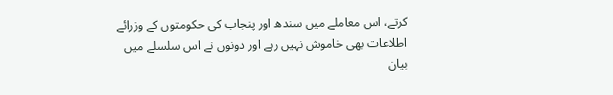کرتے، اس معاملے میں سندھ اور پنجاب کی حکومتوں کے وزرائے اطلاعات بھی خاموش نہیں رہے اور دونوں نے اس سلسلے میں بیان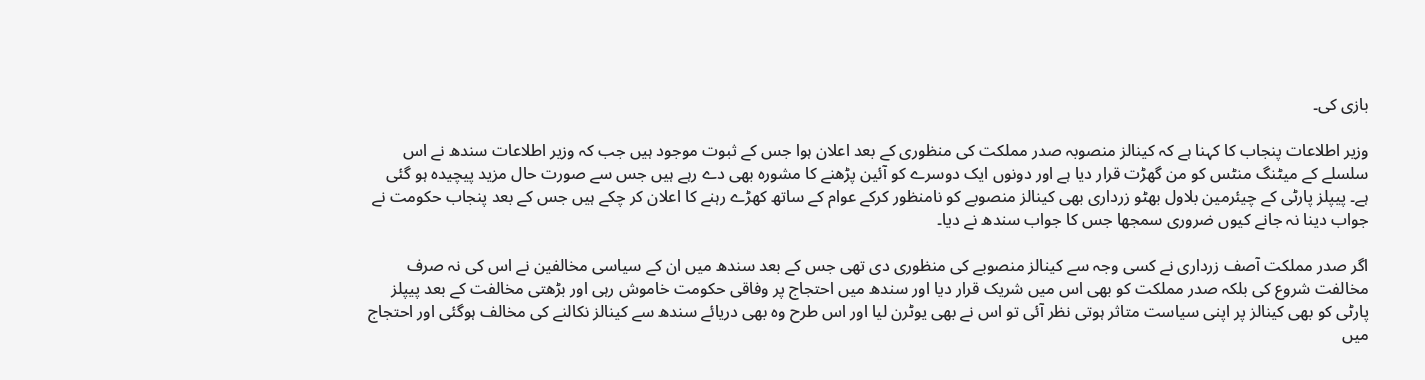بازی کی۔

وزیر اطلاعات پنجاب کا کہنا ہے کہ کینالز منصوبہ صدر مملکت کی منظوری کے بعد اعلان ہوا جس کے ثبوت موجود ہیں جب کہ وزیر اطلاعات سندھ نے اس سلسلے کے میٹنگ منٹس کو من گھڑت قرار دیا ہے اور دونوں ایک دوسرے کو آئین پڑھنے کا مشورہ بھی دے رہے ہیں جس سے صورت حال مزید پیچیدہ ہو گئی ہے۔ پیپلز پارٹی کے چیئرمین بلاول بھٹو زرداری بھی کینالز منصوبے کو نامنظور کرکے عوام کے ساتھ کھڑے رہنے کا اعلان کر چکے ہیں جس کے بعد پنجاب حکومت نے جواب دینا نہ جانے کیوں ضروری سمجھا جس کا جواب سندھ نے دیا۔

اگر صدر مملکت آصف زرداری نے کسی وجہ سے کینالز منصوبے کی منظوری دی تھی جس کے بعد سندھ میں ان کے سیاسی مخالفین نے اس کی نہ صرف مخالفت شروع کی بلکہ صدر مملکت کو بھی اس میں شریک قرار دیا اور سندھ میں احتجاج پر وفاقی حکومت خاموش رہی اور بڑھتی مخالفت کے بعد پیپلز پارٹی کو بھی کینالز پر اپنی سیاست متاثر ہوتی نظر آئی تو اس نے بھی یوٹرن لیا اور اس طرح وہ بھی دریائے سندھ سے کینالز نکالنے کی مخالف ہوگئی اور احتجاج میں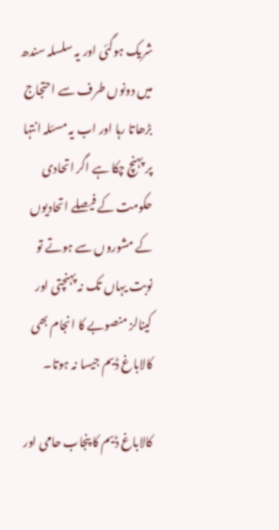شریک ہوگئی اور یہ سلسلہ سندھ میں دونوں طرف سے احتجاج بڑھاتا رہا اور اب یہ مسئلہ انتہا پر پہنچ چکا ہے اگر اتحادی حکومت کے فیصلے اتحادیوں کے مشوروں سے ہوتے تو نوبت یہاں تک نہ پہنچتی اور کینالز منصوبے کا انجام بھی کالاباغ ڈیم جیسا نہ ہوتا۔

کالاباغ ڈیم کا پنجاب حامی اور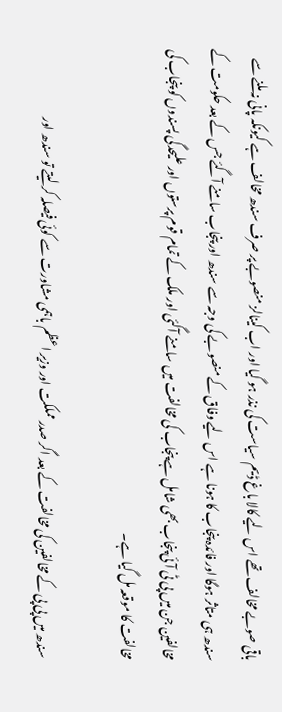باقی صوبے مخالف تھے اس لیے کالا باغ ڈیم سیاست کی نذر ہو گیا اور اب کینالز منصوبے پر صرف سندھ مخالف ہے کیونکہ پانی نہ ملنے سے سندھ ہی متاثر ہوگا اور فائدہ پنجاب کا ہونا ہے اس لیے وفاق کے منصوبے کی وجہ سے سندھ اور پنجاب سامنے آگئے جس کے بعد حکومت کے مخالفین جن میں پی ٹی آئی پنجاب بھی شامل ہے پنجاب کی مخالفت میں سامنے آگئی اور ملک کے تمام قوم پرستوں اور علیحدگی پسندوں کو پنجاب کی مخالفت کا موقعہ مل گیا ہے۔

سندھ میں پی پی کے مخالفین کی مخالفت کے بعد اگر صدر مملکت اور وزیر اعظم باہمی مشاورت سے کوئی فیصلہ کر لیتے تو سندھ اور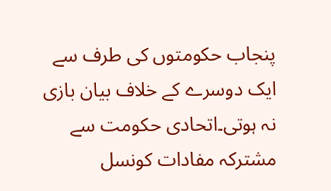پنجاب حکومتوں کی طرف سے ایک دوسرے کے خلاف بیان بازی نہ ہوتی۔اتحادی حکومت سے مشترکہ مفادات کونسل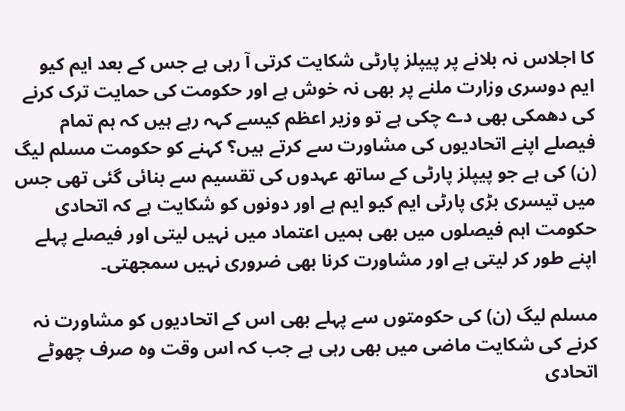کا اجلاس نہ بلانے پر پیپلز پارٹی شکایت کرتی آ رہی ہے جس کے بعد ایم کیو ایم دوسری وزارت ملنے پر بھی نہ خوش ہے اور حکومت کی حمایت ترک کرنے کی دھمکی بھی دے چکی ہے تو وزیر اعظم کیسے کہہ رہے ہیں کہ ہم تمام فیصلے اپنے اتحادیوں کی مشاورت سے کرتے ہیں؟ کہنے کو حکومت مسلم لیگ (ن) کی ہے جو پیپلز پارٹی کے ساتھ عہدوں کی تقسیم سے بنائی گئی تھی جس میں تیسری بڑی پارٹی ایم کیو ایم ہے اور دونوں کو شکایت ہے کہ اتحادی حکومت اہم فیصلوں میں بھی ہمیں اعتماد میں نہیں لیتی اور فیصلے پہلے اپنے طور کر لیتی ہے اور مشاورت کرنا بھی ضروری نہیں سمجھتی۔

مسلم لیگ (ن) کی حکومتوں سے پہلے بھی اس کے اتحادیوں کو مشاورت نہ کرنے کی شکایت ماضی میں بھی رہی ہے جب کہ اس وقت وہ صرف چھوٹے اتحادی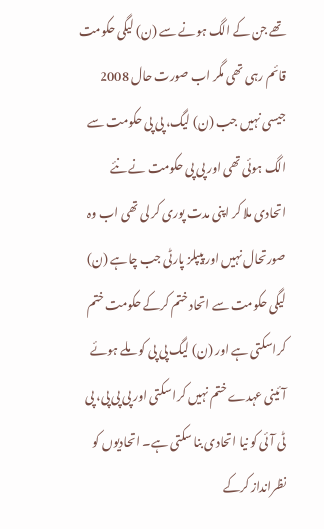تھے جن کے الگ ہونے سے (ن) لیگی حکومت قائم رہی تھی مگر اب صورت حال 2008 جیسی نہیں جب (ن) لیگ، پی پی حکومت سے الگ ہوئی تھی اور پی پی حکومت نے نئے اتحادی ملا کر اپنی مدت پوری کر لی تھی اب وہ صورتحال نہیں اور پیپلز پارٹی جب چاہے (ن) لیگی حکومت سے اتحاد ختم کرکے حکومت ختم کراسکتی ہے اور (ن) لیگ پی پی کو ملے ہوئے آئینی عہدے ختم نہیں کرا سکتی اور پی پی پی، پی ٹی آئی کو نیا اتحادی بنا سکتی ہے۔ اتحادیوں کو نظرانداز کرکے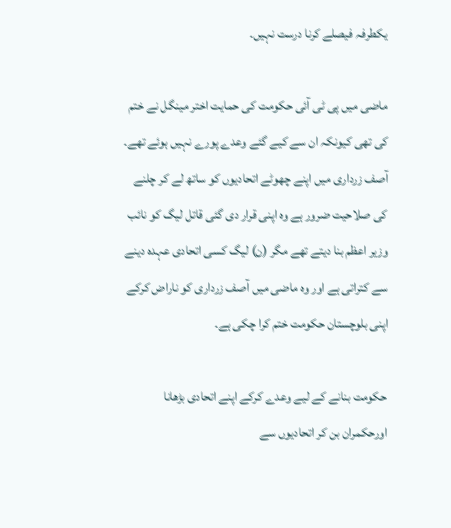یکطرفہ فیصلے کرنا درست نہیں۔

ماضی میں پی ٹی آئی حکومت کی حمایت اختر مینگل نے ختم کی تھی کیونکہ ان سے کیے گئے وعدے پورے نہیں ہوئے تھے۔ آصف زرداری میں اپنے چھوٹے اتحادیوں کو ساتھ لے کر چلنے کی صلاحیت ضرور ہے وہ اپنی قرار دی گئی قاتل لیگ کو نائب وزیر اعظم بنا دیتے تھے مگر (ن) لیگ کسی اتحادی عہدہ دینے سے کتراتی ہے اور وہ ماضی میں آصف زرداری کو ناراض کرکے اپنی بلوچستان حکومت ختم کرا چکی ہے۔

حکومت بنانے کے لیے وعدے کرکے اپنے اتحادی بڑھانا اورحکمران بن کر اتحادیوں سے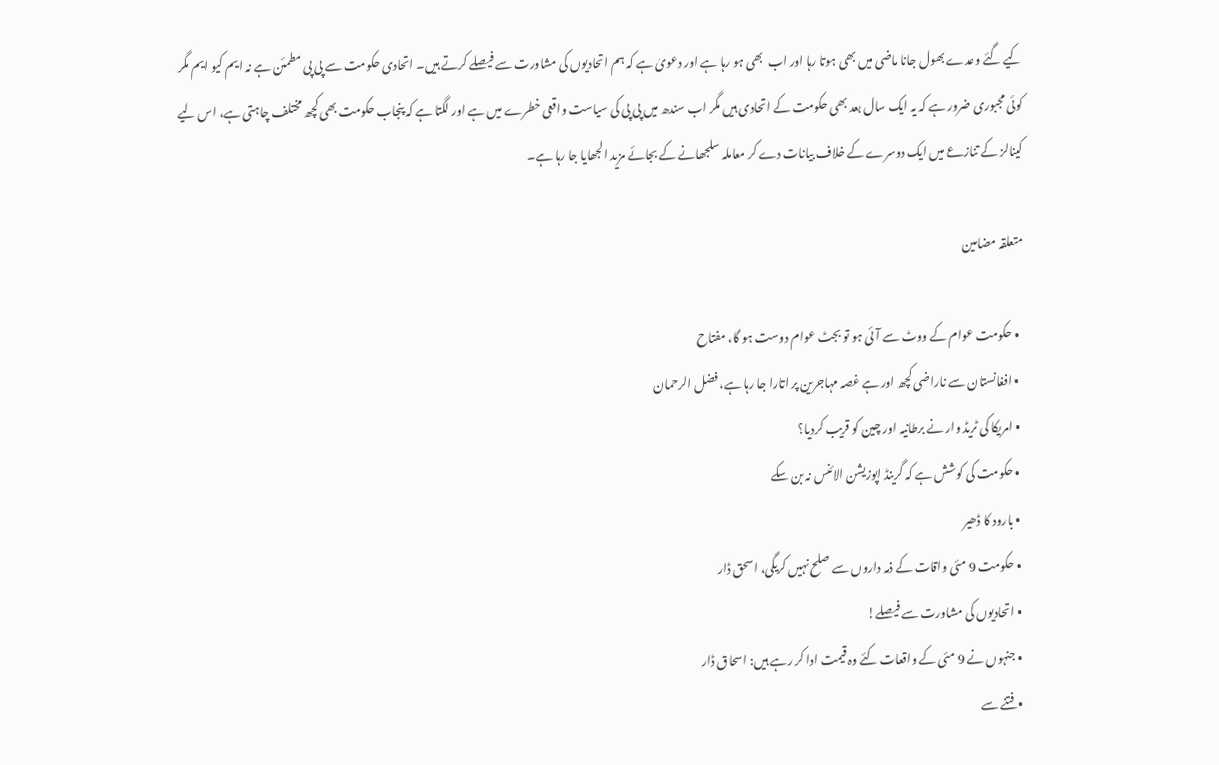کیے گئے وعدے بھول جانا ماضی میں بھی ہوتا رہا اور اب  بھی ہو رہا ہے اور دعویٰ ہے کہ ہم اتحادیوں کی مشاورت سے فیصلے کرتے ہیں۔ اتحادی حکومت سے پی پی مطمئن ہے نہ ایم کیو ایم مگر کوئی مجبوری ضرور ہے کہ یہ ایک سال بعد بھی حکومت کے اتحادی ہیں مگر اب سندھ میں پی پی کی سیاست واقعی خطرے میں ہے اور لگتا ہے کہ پنجاب حکومت بھی کچھ مختلف چاہتی ہے، اس لیے کینالز کے تنازعے میں ایک دوسرے کے خلاف بیانات دے کر معاملہ سلجھانے کے بجائے مزید الجھایا جا رہا ہے۔

متعلقہ مضامین

  • حکومت عوام کے ووٹ سے آئی ہو تو بجٹ عوام دوست ہو گا، مفتاح
  • افغانستان سے ناراضی کچھ اور ہے غصہ مہاجرین پر اتارا جا رہا ہے، فضل الرحمان
  • امریکا کی ٹریڈ وار نے برطانیہ اور چین کو قریب کردیا؟
  • حکومت کی کوشش ہے کہ گرینڈ اپوزیشن الائنس نہ بن سکے
  • بارود کا ڈھیر
  • حکومت 9 مئی واقات کے ذمہ داروں سے صلح نہیں کریگی، اسحق ڈار
  • اتحادیوں کی مشاورت سے فیصلے!
  • جنہوں نے 9 مئی کے واقعات کئے وہ قیمت ادا کر رہے ہیں: اسحاق ڈار
  • فتنے سے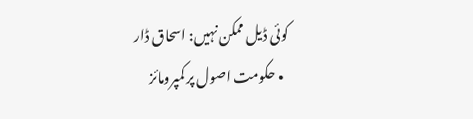کوئی ڈیل ممکن نہیں: اسحاق ڈار
  • حکومت اصول پر کمپرومائز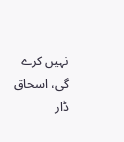نہیں کرے گی، اسحاق ڈار